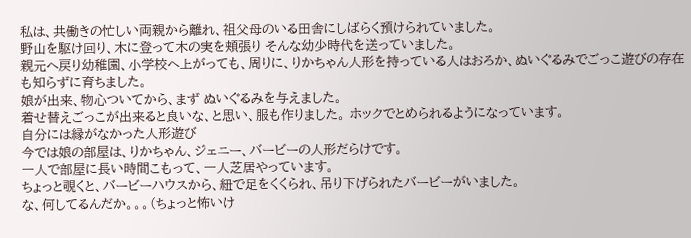私は、共働きの忙しい両親から離れ、祖父母のいる田舎にしばらく預けられていました。
野山を駆け回り、木に登って木の実を頬張り そんな幼少時代を送っていました。
親元へ戻り幼稚園、小学校へ上がっても、周りに、りかちゃん人形を持っている人はおろか、ぬいぐるみでごっこ遊びの存在も知らずに育ちました。
娘が出来、物心ついてから、まず ぬいぐるみを与えました。
着せ替えごっこが出来ると良いな、と思い、服も作りました。 ホックでとめられるようになっています。
自分には縁がなかった人形遊び
今では娘の部屋は、りかちゃん、ジェニー、バービーの人形だらけです。
一人で部屋に長い時間こもって、一人芝居やっています。
ちょっと覗くと、バービーハウスから、紐で足をくくられ、吊り下げられたバービーがいました。
な、何してるんだか。。。(ちょっと怖いけ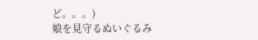ど。。。)
娘を見守るぬいぐるみ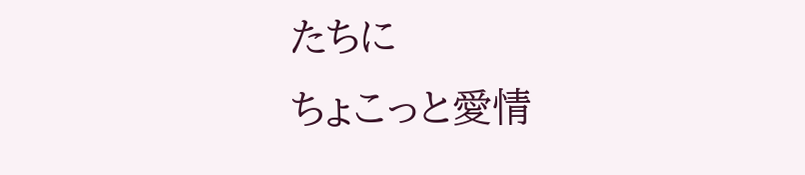たちに
ちょこっと愛情